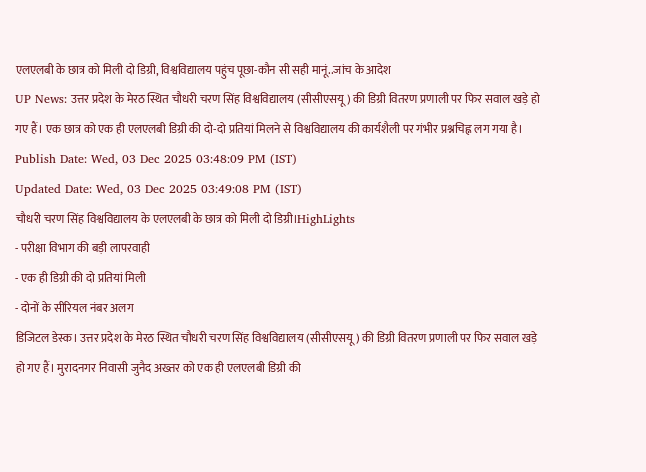एलएलबी के छात्र को मिली दो डिग्री, विश्वविद्यालय पहुंच पूछा-कौन सी सही मानूं..जांच के आदेश
UP News: उत्तर प्रदेश के मेरठ स्थित चौधरी चरण सिंह विश्वविद्यालय (सीसीएसयू) की डिग्री वितरण प्रणाली पर फिर सवाल खड़े हो गए हैं। एक छात्र को एक ही एलएलबी डिग्री की दो-दो प्रतियां मिलने से विश्वविद्यालय की कार्यशैली पर गंभीर प्रश्नचिह्न लग गया है।
Publish Date: Wed, 03 Dec 2025 03:48:09 PM (IST)
Updated Date: Wed, 03 Dec 2025 03:49:08 PM (IST)
चौधरी चरण सिंह विश्वविद्यालय के एलएलबी के छात्र को मिली दो डिग्री।HighLights
- परीक्षा विभाग की बड़ी लापरवाही
- एक ही डिग्री की दो प्रतियां मिली
- दोनों के सीरियल नंबर अलग
डिजिटल डेस्क। उत्तर प्रदेश के मेरठ स्थित चौधरी चरण सिंह विश्वविद्यालय (सीसीएसयू) की डिग्री वितरण प्रणाली पर फिर सवाल खड़े हो गए हैं। मुरादनगर निवासी जुनैद अख्तर को एक ही एलएलबी डिग्री की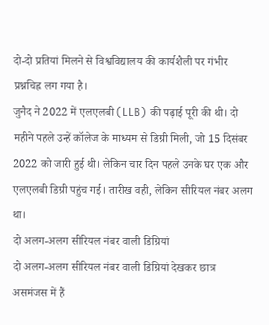दो-दो प्रतियां मिलने से विश्वविद्यालय की कार्यशैली पर गंभीर प्रश्नचिह्न लग गया है।
जुनैद ने 2022 में एलएलबी (LLB) की पढ़ाई पूरी की थी। दो महीने पहले उन्हें कॉलेज के माध्यम से डिग्री मिली, जो 15 दिसंबर 2022 को जारी हुई थी। लेकिन चार दिन पहले उनके घर एक और एलएलबी डिग्री पहुंच गई। तारीख वही, लेकिन सीरियल नंबर अलग था।
दो अलग-अलग सीरियल नंबर वाली डिग्रियां
दो अलग-अलग सीरियल नंबर वाली डिग्रियां देखकर छात्र असमंजस में हैं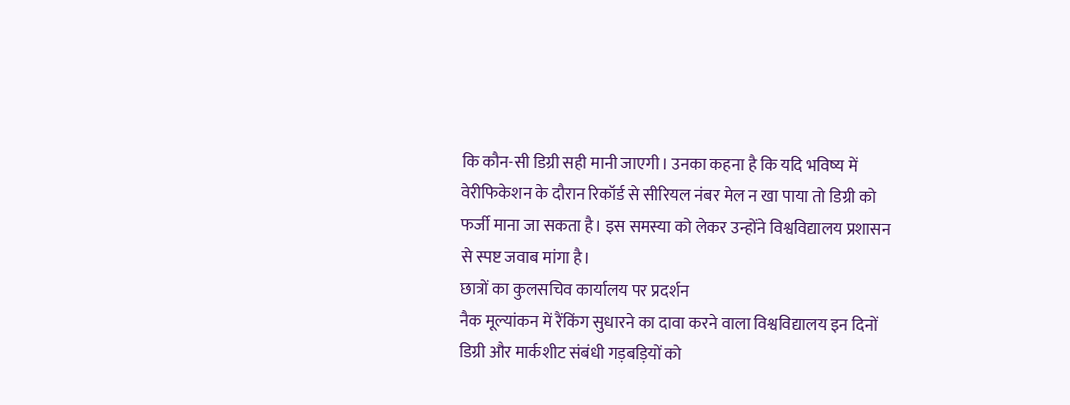कि कौन-सी डिग्री सही मानी जाएगी। उनका कहना है कि यदि भविष्य में वेरीफिकेशन के दौरान रिकॉर्ड से सीरियल नंबर मेल न खा पाया तो डिग्री को फर्जी माना जा सकता है। इस समस्या को लेकर उन्होंने विश्वविद्यालय प्रशासन से स्पष्ट जवाब मांगा है।
छात्रों का कुलसचिव कार्यालय पर प्रदर्शन
नैक मूल्यांकन में रैंकिंग सुधारने का दावा करने वाला विश्वविद्यालय इन दिनों डिग्री और मार्कशीट संबंधी गड़बड़ियों को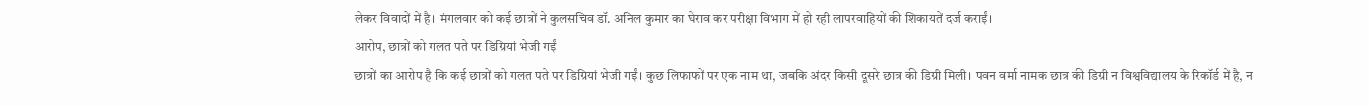लेकर विवादों में है। मंगलवार को कई छात्रों ने कुलसचिव डॉ. अनिल कुमार का घेराव कर परीक्षा विभाग में हो रही लापरवाहियों की शिकायतें दर्ज कराईं।
आरोप, छात्रों को गलत पते पर डिग्रियां भेजी गईं
छात्रों का आरोप है कि कई छात्रों को गलत पते पर डिग्रियां भेजी गईं। कुछ लिफाफों पर एक नाम था, जबकि अंदर किसी दूसरे छात्र की डिग्री मिली। पवन वर्मा नामक छात्र की डिग्री न विश्वविद्यालय के रिकॉर्ड में है, न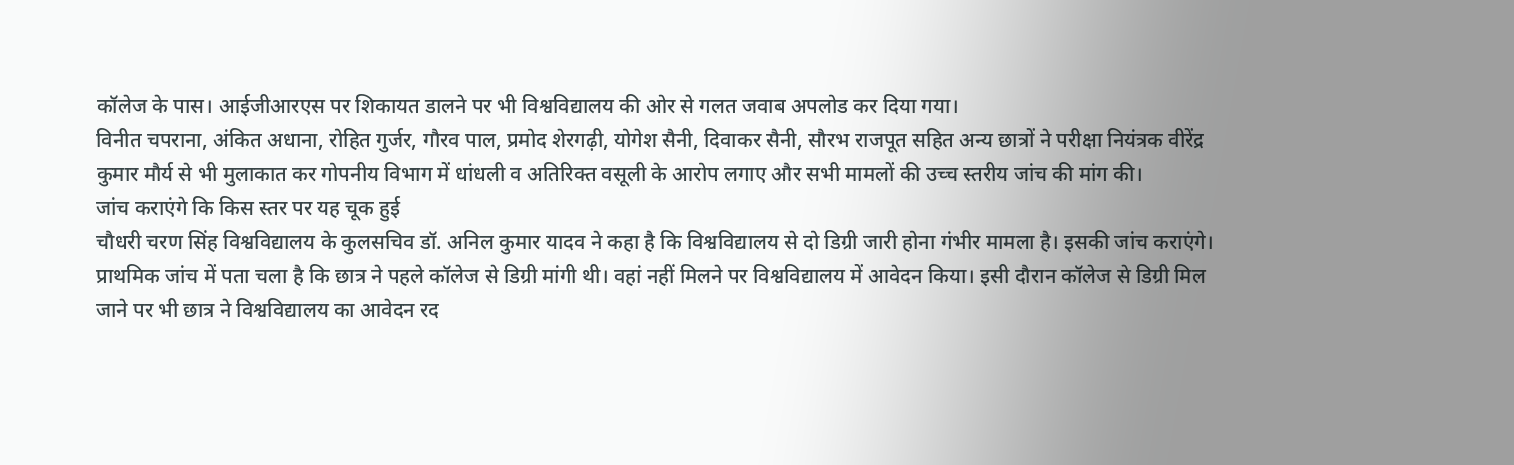कॉलेज के पास। आईजीआरएस पर शिकायत डालने पर भी विश्वविद्यालय की ओर से गलत जवाब अपलोड कर दिया गया।
विनीत चपराना, अंकित अधाना, रोहित गुर्जर, गौरव पाल, प्रमोद शेरगढ़ी, योगेश सैनी, दिवाकर सैनी, सौरभ राजपूत सहित अन्य छात्रों ने परीक्षा नियंत्रक वीरेंद्र कुमार मौर्य से भी मुलाकात कर गोपनीय विभाग में धांधली व अतिरिक्त वसूली के आरोप लगाए और सभी मामलों की उच्च स्तरीय जांच की मांग की।
जांच कराएंगे कि किस स्तर पर यह चूक हुई
चौधरी चरण सिंह विश्वविद्यालय के कुलसचिव डॉ. अनिल कुमार यादव ने कहा है कि विश्वविद्यालय से दो डिग्री जारी होना गंभीर मामला है। इसकी जांच कराएंगे। प्राथमिक जांच में पता चला है कि छात्र ने पहले कॉलेज से डिग्री मांगी थी। वहां नहीं मिलने पर विश्वविद्यालय में आवेदन किया। इसी दौरान कॉलेज से डिग्री मिल जाने पर भी छात्र ने विश्वविद्यालय का आवेदन रद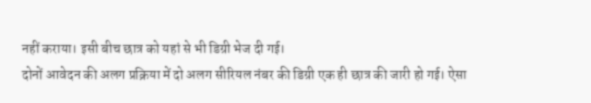नहीं कराया। इसी बीच छात्र को यहां से भी डिग्री भेज दी गई।
दोनों आवेदन की अलग प्रक्रिया में दो अलग सीरियल नंबर की डिग्री एक ही छात्र की जारी हो गई। ऐसा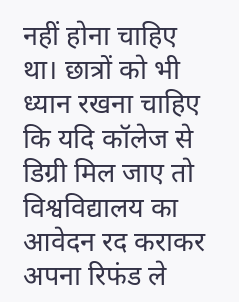नहीं होना चाहिए था। छात्रों को भी ध्यान रखना चाहिए कि यदि कॉलेज से डिग्री मिल जाए तो विश्वविद्यालय का आवेदन रद कराकर अपना रिफंड ले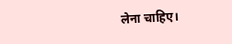लेना चाहिए।